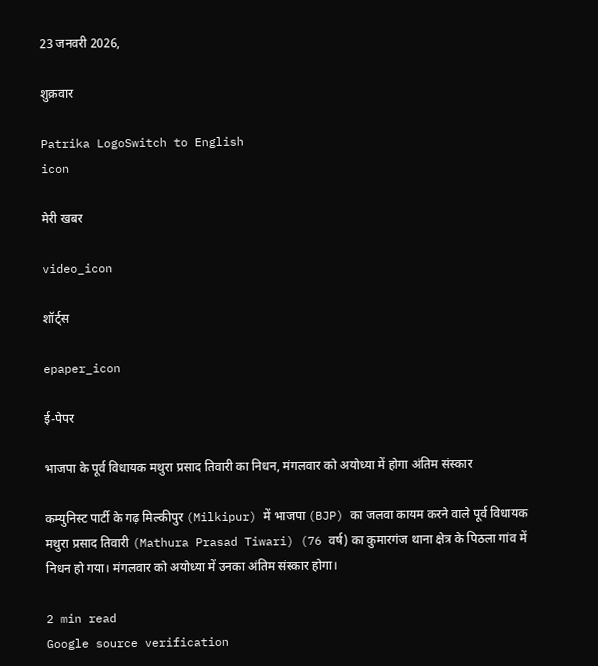23 जनवरी 2026,

शुक्रवार

Patrika LogoSwitch to English
icon

मेरी खबर

video_icon

शॉर्ट्स

epaper_icon

ई-पेपर

भाजपा के पूर्व विधायक मथुरा प्रसाद तिवारी का निधन, मंगलवार को अयोध्या में होगा अंतिम संस्कार

कम्युनिस्ट पार्टी के गढ़ मिल्कीपुर (Milkipur) में भाजपा (BJP) का जलवा कायम करने वाले पूर्व विधायक मथुरा प्रसाद तिवारी (Mathura Prasad Tiwari) (76 वर्ष) का कुमारगंज थाना क्षेत्र के पिठला गांव में निधन हो गया। मंगलवार को अयोध्या में उनका अंतिम संस्कार होगा।

2 min read
Google source verification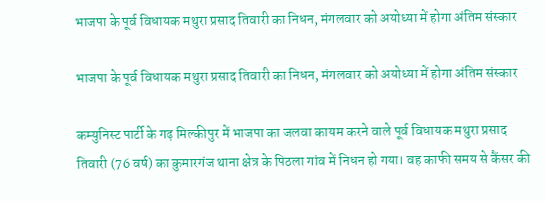भाजपा के पूर्व विधायक मथुरा प्रसाद तिवारी का निधन, मंगलवार को अयोध्या में होगा अंतिम संस्कार

भाजपा के पूर्व विधायक मथुरा प्रसाद तिवारी का निधन, मंगलवार को अयोध्या में होगा अंतिम संस्कार

कम्युनिस्ट पार्टी के गढ़ मिल्कीपुर में भाजपा का जलवा कायम करने वाले पूर्व विधायक मथुरा प्रसाद तिवारी (76 वर्ष) का कुमारगंज थाना क्षेत्र के पिठला गांव में निधन हो गया। वह काफी समय से कैंसर की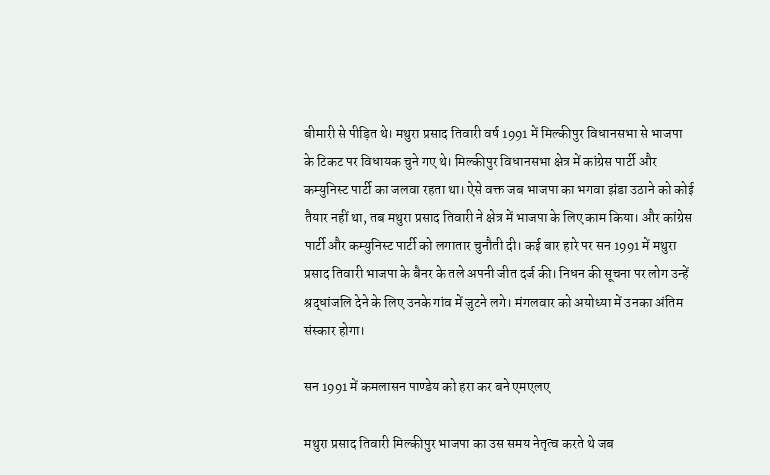बीमारी से पीड़ित थे। मथुरा प्रसाद तिवारी वर्ष 1991 में मिल्कीपुर विधानसभा से भाजपा के टिकट पर विधायक चुने गए थे। मिल्कीपुर विधानसभा क्षेत्र में कांग्रेस पार्टी और कम्युनिस्ट पार्टी का जलवा रहता था। ऐसे वक्त जब भाजपा का भगवा झंडा उठाने को कोई तैयार नहीं था, तब मथुरा प्रसाद तिवारी ने क्षेत्र में भाजपा के लिए काम किया। और कांग्रेस पार्टी और कम्युनिस्ट पार्टी को लगातार चुनौती दी। कई बार हारे पर सन 1991 में मथुरा प्रसाद तिवारी भाजपा के बैनर के तले अपनी जीत दर्ज की। निधन की सूचना पर लोग उन्हें श्रद्धांजलि देने के लिए उनके गांव में जुटने लगे। मंगलवार को अयोध्या में उनका अंतिम संस्कार होगा।

सन 1991 में कमलासन पाण्डेय को हरा कर बने एमएलए

मथुरा प्रसाद तिवारी मिल्कीपुर भाजपा का उस समय नेतृत्व करते थे जब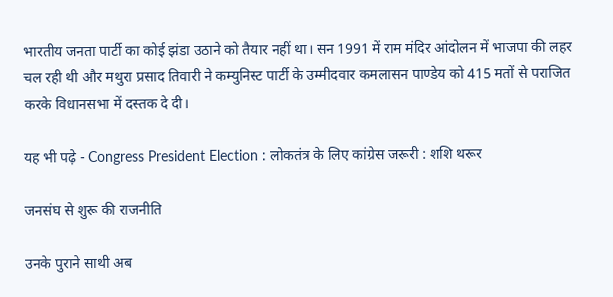भारतीय जनता पार्टी का कोई झंडा उठाने को तैयार नहीं था। सन 1991 में राम मंदिर आंदोलन में भाजपा की लहर चल रही थी और मथुरा प्रसाद तिवारी ने कम्युनिस्ट पार्टी के उम्मीदवार कमलासन पाण्डेय को 415 मतों से पराजित करके विधानसभा में दस्तक दे दी।

यह भी पढ़े - Congress President Election : लोकतंत्र के लिए कांग्रेस जरूरी : शशि थरूर

जनसंघ से शुरू की राजनीति

उनके पुराने साथी अब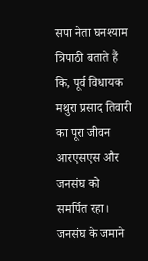सपा नेता घनश्याम त्रिपाठी बताते हैं कि, पूर्व विधायक मथुरा प्रसाद तिवारी का पूरा जीवन आरएसएस और जनसंघ को समर्पित रहा। जनसंघ के जमाने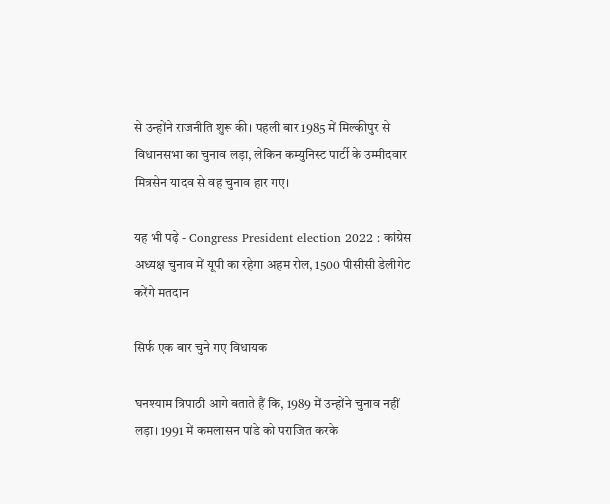से उन्होंने राजनीति शुरू की। पहली बार 1985 में मिल्कीपुर से विधानसभा का चुनाव लड़ा, लेकिन कम्युनिस्ट पार्टी के उम्मीदवार मित्रसेन यादव से वह चुनाव हार गए।

यह भी पढ़े - Congress President election 2022 : कांग्रेस अध्यक्ष चुनाव में यूपी का रहेगा अहम रोल, 1500 पीसीसी डेलीगेट करेंगे मतदान

सिर्फ एक बार चुने गए विधायक

घनश्याम त्रिपाठी आगे बताते हैं कि, 1989 में उन्होंने चुनाव नहीं लड़ा। 1991 में कमलासन पांडे को पराजित करके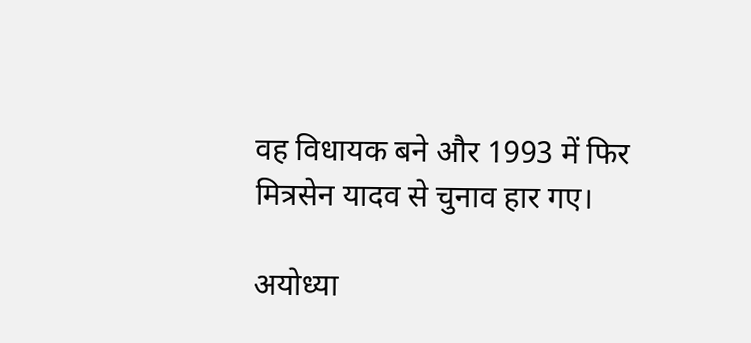वह विधायक बने और 1993 में फिर मित्रसेन यादव से चुनाव हार गए।

अयोध्या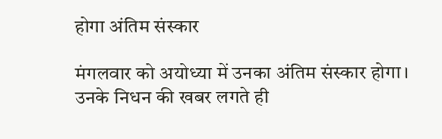होगा अंतिम संस्कार

मंगलवार को अयोध्या में उनका अंतिम संस्कार होगा। उनके निधन की खबर लगते ही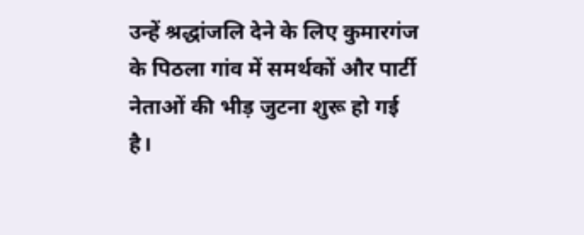उन्हें श्रद्धांजलि देने के लिए कुमारगंज के पिठला गांव में समर्थकों और पार्टी नेताओं की भीड़ जुटना शुरू हो गई है।